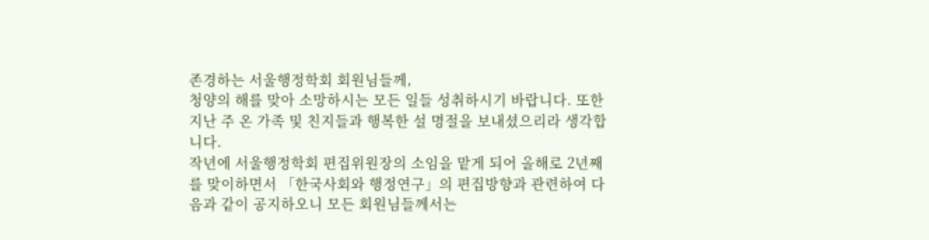존경하는 서울행정학회 회원님들께,
청양의 해를 맞아 소망하시는 모든 일들 성취하시기 바랍니다. 또한 지난 주 온 가족 및 친지들과 행복한 설 명절을 보내셨으리라 생각합니다.
작년에 서울행정학회 편집위원장의 소임을 맡게 되어 올해로 2년째를 맞이하면서 「한국사회와 행정연구」의 편집방향과 관련하여 다음과 같이 공지하오니 모든 회원님들께서는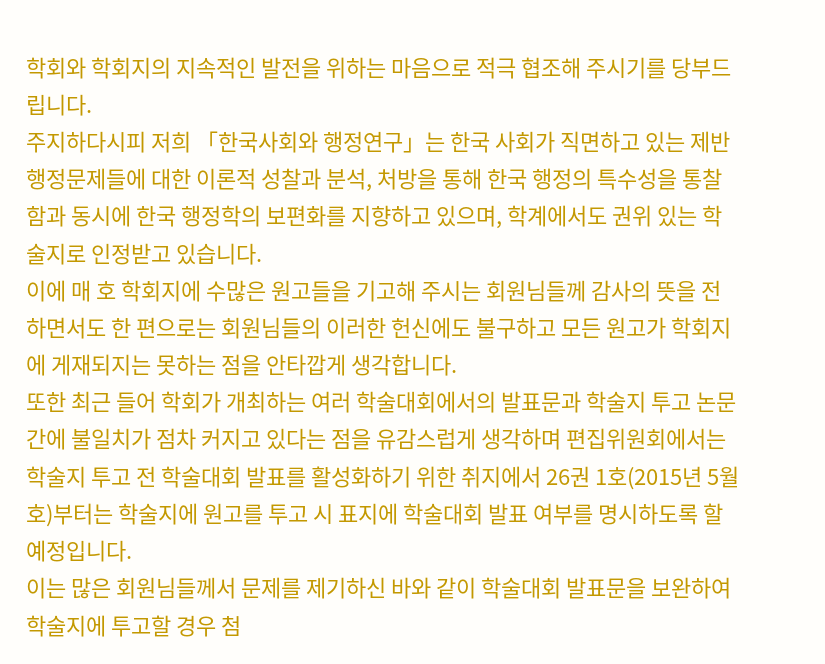학회와 학회지의 지속적인 발전을 위하는 마음으로 적극 협조해 주시기를 당부드립니다.
주지하다시피 저희 「한국사회와 행정연구」는 한국 사회가 직면하고 있는 제반 행정문제들에 대한 이론적 성찰과 분석, 처방을 통해 한국 행정의 특수성을 통찰함과 동시에 한국 행정학의 보편화를 지향하고 있으며, 학계에서도 권위 있는 학술지로 인정받고 있습니다.
이에 매 호 학회지에 수많은 원고들을 기고해 주시는 회원님들께 감사의 뜻을 전하면서도 한 편으로는 회원님들의 이러한 헌신에도 불구하고 모든 원고가 학회지에 게재되지는 못하는 점을 안타깝게 생각합니다.
또한 최근 들어 학회가 개최하는 여러 학술대회에서의 발표문과 학술지 투고 논문 간에 불일치가 점차 커지고 있다는 점을 유감스럽게 생각하며 편집위원회에서는 학술지 투고 전 학술대회 발표를 활성화하기 위한 취지에서 26권 1호(2015년 5월호)부터는 학술지에 원고를 투고 시 표지에 학술대회 발표 여부를 명시하도록 할 예정입니다.
이는 많은 회원님들께서 문제를 제기하신 바와 같이 학술대회 발표문을 보완하여 학술지에 투고할 경우 첨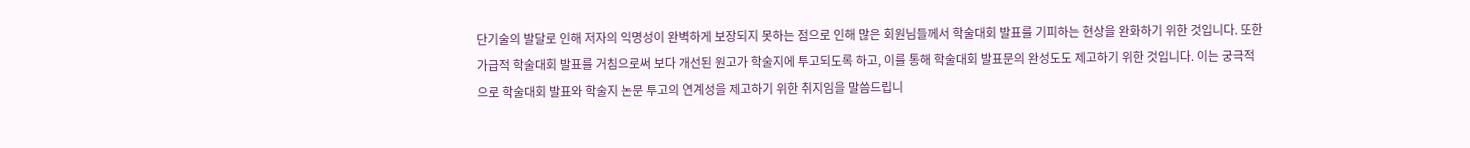단기술의 발달로 인해 저자의 익명성이 완벽하게 보장되지 못하는 점으로 인해 많은 회원님들께서 학술대회 발표를 기피하는 현상을 완화하기 위한 것입니다. 또한 가급적 학술대회 발표를 거침으로써 보다 개선된 원고가 학술지에 투고되도록 하고, 이를 통해 학술대회 발표문의 완성도도 제고하기 위한 것입니다. 이는 궁극적으로 학술대회 발표와 학술지 논문 투고의 연계성을 제고하기 위한 취지임을 말씀드립니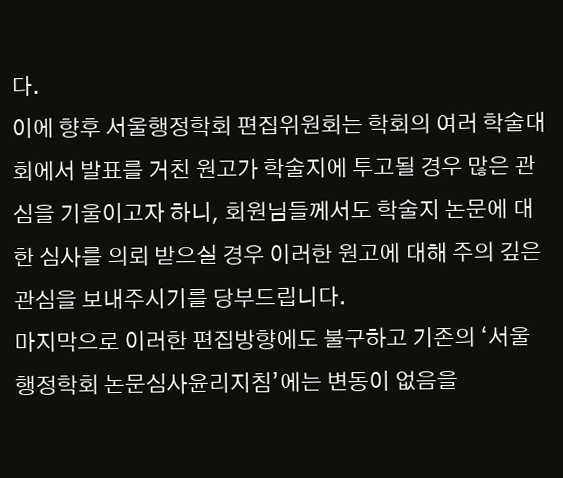다.
이에 향후 서울행정학회 편집위원회는 학회의 여러 학술대회에서 발표를 거친 원고가 학술지에 투고될 경우 많은 관심을 기울이고자 하니, 회원님들께서도 학술지 논문에 대한 심사를 의뢰 받으실 경우 이러한 원고에 대해 주의 깊은 관심을 보내주시기를 당부드립니다.
마지막으로 이러한 편집방향에도 불구하고 기존의 ‘서울행정학회 논문심사윤리지침’에는 변동이 없음을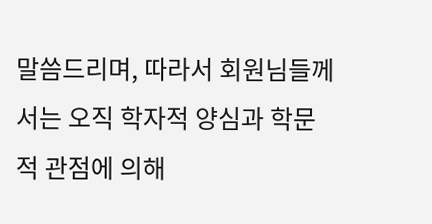말씀드리며, 따라서 회원님들께서는 오직 학자적 양심과 학문적 관점에 의해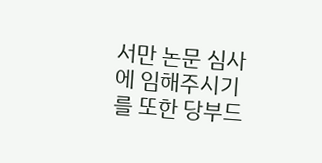서만 논문 심사에 임해주시기를 또한 당부드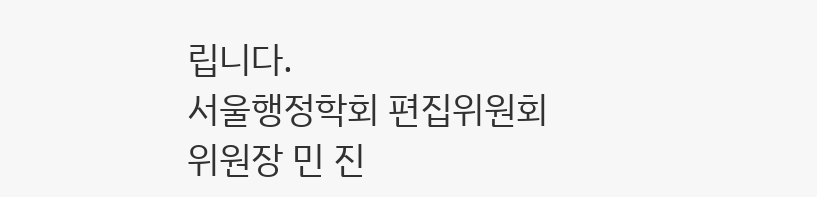립니다.
서울행정학회 편집위원회
위원장 민 진